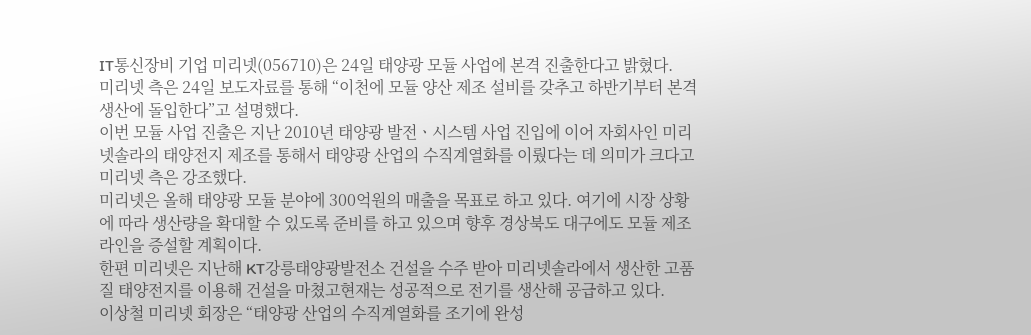IT통신장비 기업 미리넷(056710)은 24일 태양광 모듈 사업에 본격 진출한다고 밝혔다.
미리넷 측은 24일 보도자료를 통해 “이천에 모듈 양산 제조 설비를 갖추고 하반기부터 본격 생산에 돌입한다”고 설명했다.
이번 모듈 사업 진출은 지난 2010년 태양광 발전ㆍ시스템 사업 진입에 이어 자회사인 미리넷솔라의 태양전지 제조를 통해서 태양광 산업의 수직계열화를 이뤘다는 데 의미가 크다고 미리넷 측은 강조했다.
미리넷은 올해 태양광 모듈 분야에 300억원의 매출을 목표로 하고 있다. 여기에 시장 상황에 따라 생산량을 확대할 수 있도록 준비를 하고 있으며 향후 경상북도 대구에도 모듈 제조라인을 증설할 계획이다.
한편 미리넷은 지난해 KT강릉태양광발전소 건설을 수주 받아 미리넷솔라에서 생산한 고품질 태양전지를 이용해 건설을 마쳤고현재는 성공적으로 전기를 생산해 공급하고 있다.
이상철 미리넷 회장은 “태양광 산업의 수직계열화를 조기에 완성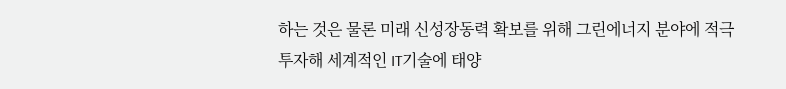하는 것은 물론 미래 신성장동력 확보를 위해 그린에너지 분야에 적극 투자해 세계적인 IT기술에 태양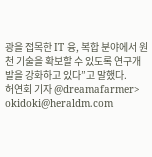광을 접목한 IT 융, 복합 분야에서 원천 기술을 확보할 수 있도록 연구개발을 강화하고 있다”고 말했다.
허연회 기자 @dreamafarmer> okidoki@heraldm.com